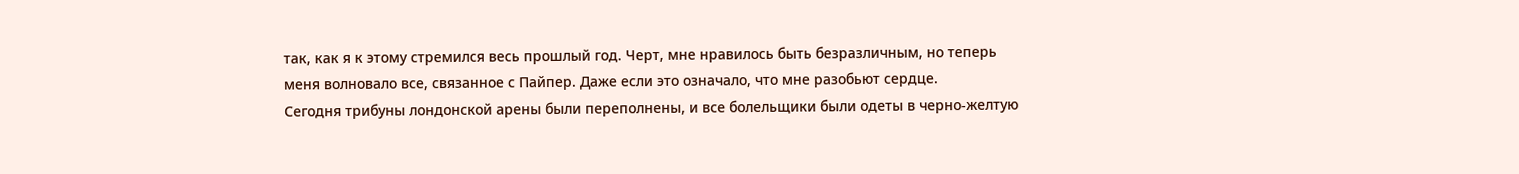так, как я к этому стремился весь прошлый год. Черт, мне нравилось быть безразличным, но теперь меня волновало все, связанное с Пайпер. Даже если это означало, что мне разобьют сердце.
Сегодня трибуны лондонской арены были переполнены, и все болельщики были одеты в черно-желтую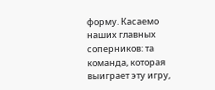форму. Касаемо наших главных соперников: та команда, которая выиграет эту игру,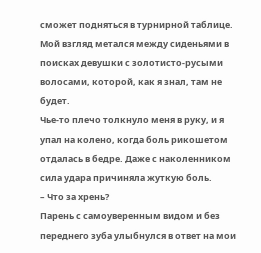сможет подняться в турнирной таблице. Мой взгляд метался между сиденьями в поисках девушки с золотисто-русыми волосами, которой, как я знал, там не будет.
Чье-то плечо толкнуло меня в руку, и я упал на колено, когда боль рикошетом отдалась в бедре. Даже с наколенником сила удара причиняла жуткую боль.
– Что за хрень?
Парень с самоуверенным видом и без переднего зуба улыбнулся в ответ на мои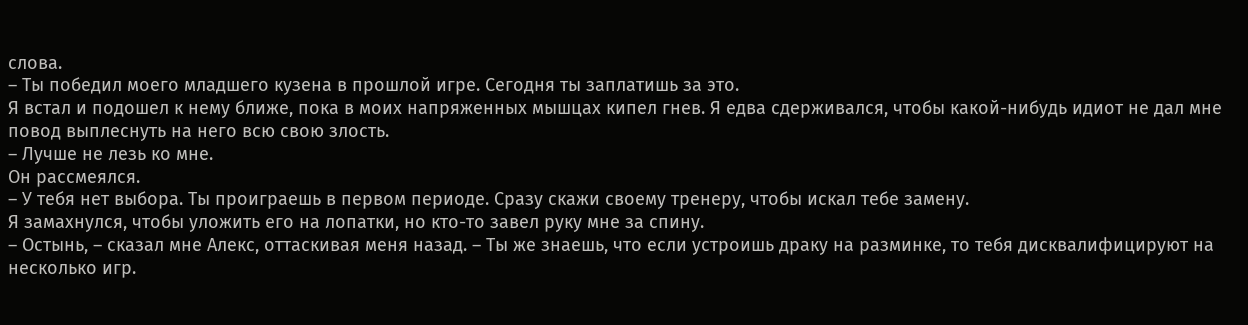слова.
– Ты победил моего младшего кузена в прошлой игре. Сегодня ты заплатишь за это.
Я встал и подошел к нему ближе, пока в моих напряженных мышцах кипел гнев. Я едва сдерживался, чтобы какой-нибудь идиот не дал мне повод выплеснуть на него всю свою злость.
– Лучше не лезь ко мне.
Он рассмеялся.
– У тебя нет выбора. Ты проиграешь в первом периоде. Сразу скажи своему тренеру, чтобы искал тебе замену.
Я замахнулся, чтобы уложить его на лопатки, но кто-то завел руку мне за спину.
– Остынь, – сказал мне Алекс, оттаскивая меня назад. – Ты же знаешь, что если устроишь драку на разминке, то тебя дисквалифицируют на несколько игр.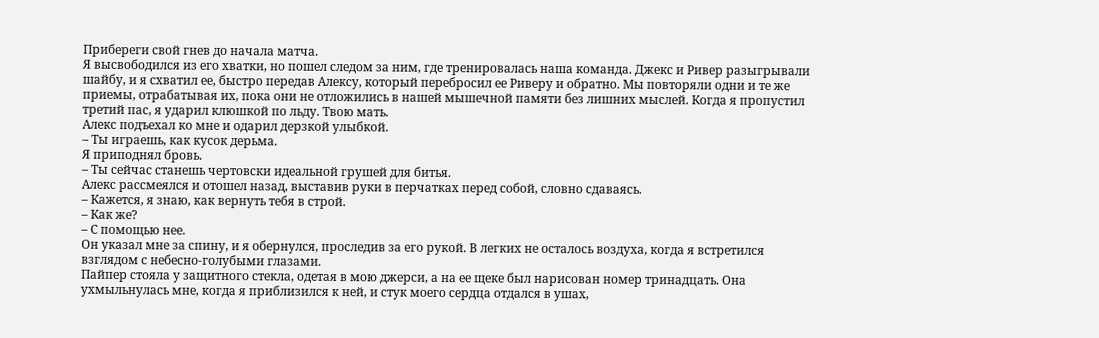Прибереги свой гнев до начала матча.
Я высвободился из его хватки, но пошел следом за ним, где тренировалась наша команда. Джекс и Ривер разыгрывали шайбу, и я схватил ее, быстро передав Алексу, который перебросил ее Риверу и обратно. Мы повторяли одни и те же приемы, отрабатывая их, пока они не отложились в нашей мышечной памяти без лишних мыслей. Когда я пропустил третий пас, я ударил клюшкой по льду. Твою мать.
Алекс подъехал ко мне и одарил дерзкой улыбкой.
– Ты играешь, как кусок дерьма.
Я приподнял бровь.
– Ты сейчас станешь чертовски идеальной грушей для битья.
Алекс рассмеялся и отошел назад, выставив руки в перчатках перед собой, словно сдаваясь.
– Кажется, я знаю, как вернуть тебя в строй.
– Как же?
– С помощью нее.
Он указал мне за спину, и я обернулся, проследив за его рукой. В легких не осталось воздуха, когда я встретился взглядом с небесно-голубыми глазами.
Пайпер стояла у защитного стекла, одетая в мою джерси, а на ее щеке был нарисован номер тринадцать. Она ухмыльнулась мне, когда я приблизился к ней, и стук моего сердца отдался в ушах,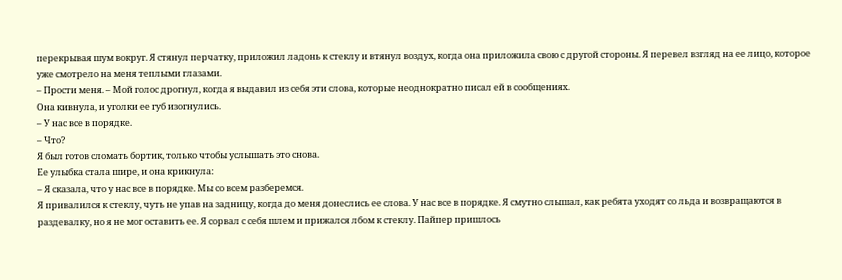перекрывая шум вокруг. Я стянул перчатку, приложил ладонь к стеклу и втянул воздух, когда она приложила свою с другой стороны. Я перевел взгляд на ее лицо, которое уже смотрело на меня теплыми глазами.
– Прости меня. – Мой голос дрогнул, когда я выдавил из себя эти слова, которые неоднократно писал ей в сообщениях.
Она кивнула, и уголки ее губ изогнулись.
– У нас все в порядке.
– Что?
Я был готов сломать бортик, только чтобы услышать это снова.
Ее улыбка стала шире, и она крикнула:
– Я сказала, что у нас все в порядке. Мы со всем разберемся.
Я привалился к стеклу, чуть не упав на задницу, когда до меня донеслись ее слова. У нас все в порядке. Я смутно слышал, как ребята уходят со льда и возвращаются в раздевалку, но я не мог оставить ее. Я сорвал с себя шлем и прижался лбом к стеклу. Пайпер пришлось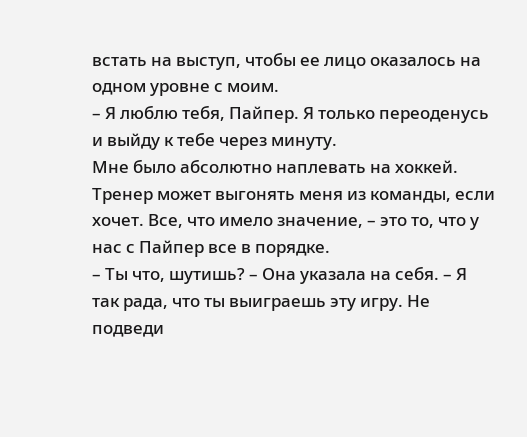встать на выступ, чтобы ее лицо оказалось на одном уровне с моим.
– Я люблю тебя, Пайпер. Я только переоденусь и выйду к тебе через минуту.
Мне было абсолютно наплевать на хоккей. Тренер может выгонять меня из команды, если хочет. Все, что имело значение, – это то, что у нас с Пайпер все в порядке.
– Ты что, шутишь? – Она указала на себя. – Я так рада, что ты выиграешь эту игру. Не подведи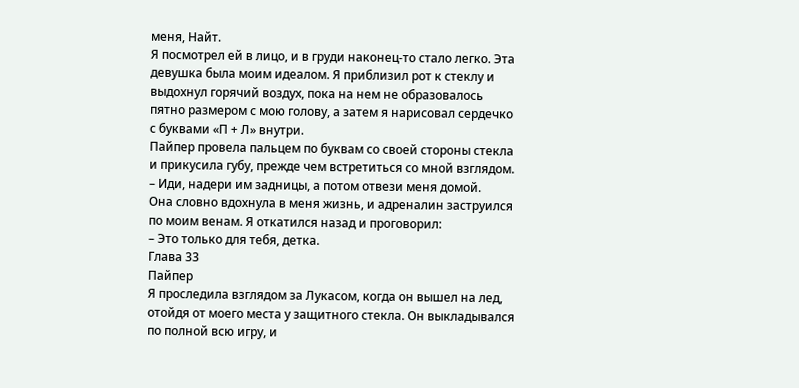меня, Найт.
Я посмотрел ей в лицо, и в груди наконец-то стало легко. Эта девушка была моим идеалом. Я приблизил рот к стеклу и выдохнул горячий воздух, пока на нем не образовалось пятно размером с мою голову, а затем я нарисовал сердечко с буквами «П + Л» внутри.
Пайпер провела пальцем по буквам со своей стороны стекла и прикусила губу, прежде чем встретиться со мной взглядом.
– Иди, надери им задницы, а потом отвези меня домой.
Она словно вдохнула в меня жизнь, и адреналин заструился по моим венам. Я откатился назад и проговорил:
– Это только для тебя, детка.
Глава 33
Пайпер
Я проследила взглядом за Лукасом, когда он вышел на лед, отойдя от моего места у защитного стекла. Он выкладывался по полной всю игру, и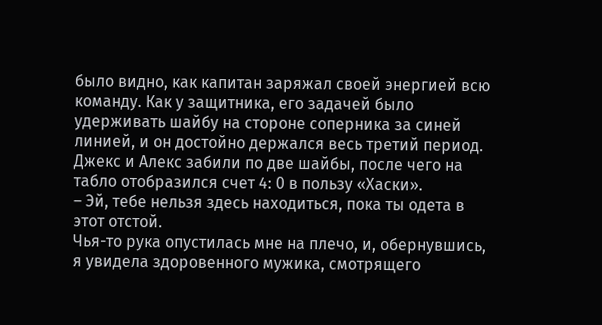было видно, как капитан заряжал своей энергией всю команду. Как у защитника, его задачей было удерживать шайбу на стороне соперника за синей линией, и он достойно держался весь третий период.
Джекс и Алекс забили по две шайбы, после чего на табло отобразился счет 4: 0 в пользу «Хаски».
– Эй, тебе нельзя здесь находиться, пока ты одета в этот отстой.
Чья-то рука опустилась мне на плечо, и, обернувшись, я увидела здоровенного мужика, смотрящего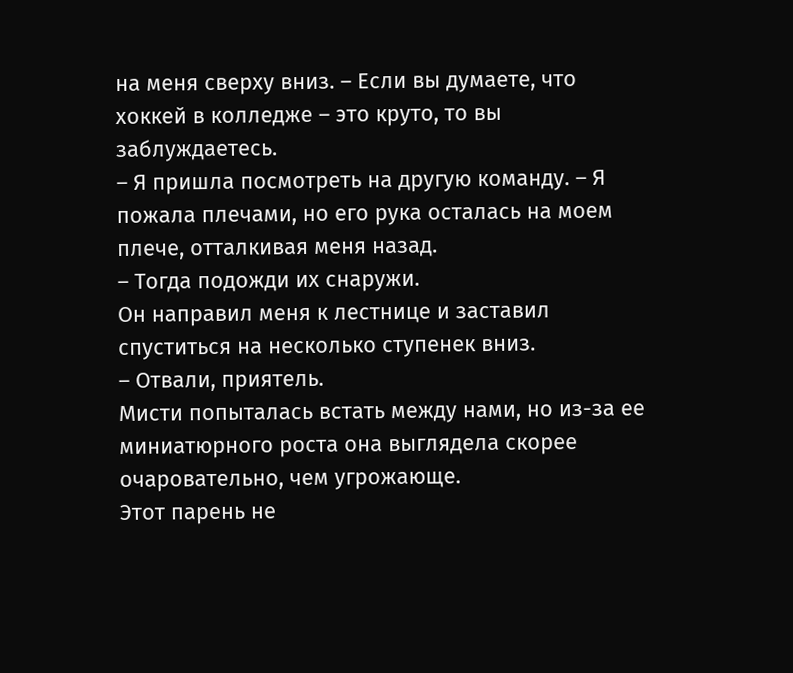на меня сверху вниз. – Если вы думаете, что хоккей в колледже – это круто, то вы заблуждаетесь.
– Я пришла посмотреть на другую команду. – Я пожала плечами, но его рука осталась на моем плече, отталкивая меня назад.
– Тогда подожди их снаружи.
Он направил меня к лестнице и заставил спуститься на несколько ступенек вниз.
– Отвали, приятель.
Мисти попыталась встать между нами, но из-за ее миниатюрного роста она выглядела скорее очаровательно, чем угрожающе.
Этот парень не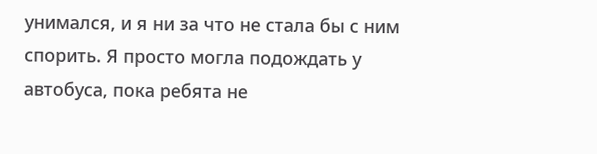унимался, и я ни за что не стала бы с ним спорить. Я просто могла подождать у автобуса, пока ребята не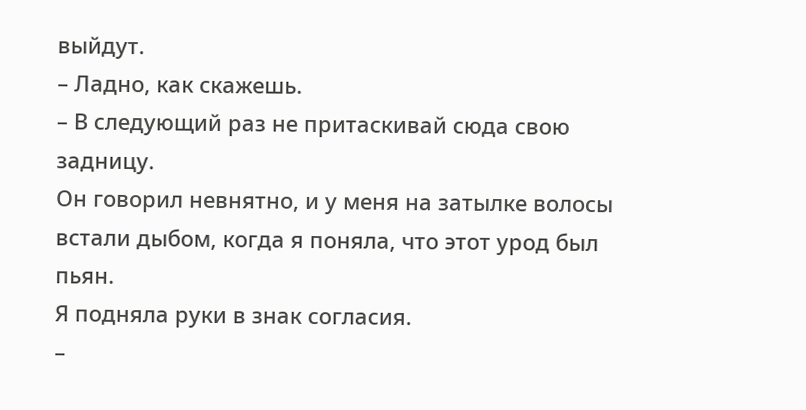выйдут.
– Ладно, как скажешь.
– В следующий раз не притаскивай сюда свою задницу.
Он говорил невнятно, и у меня на затылке волосы встали дыбом, когда я поняла, что этот урод был пьян.
Я подняла руки в знак согласия.
–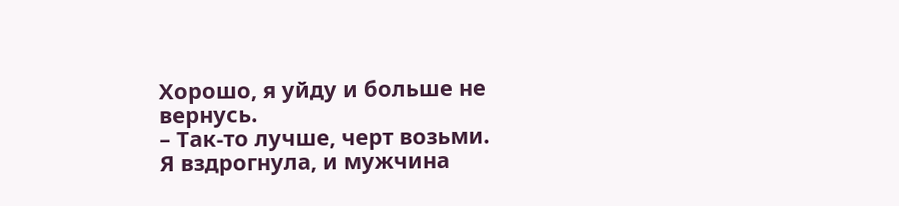Хорошо, я уйду и больше не вернусь.
– Так-то лучше, черт возьми.
Я вздрогнула, и мужчина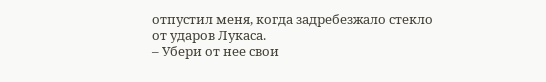отпустил меня, когда задребезжало стекло от ударов Лукаса.
– Убери от нее свои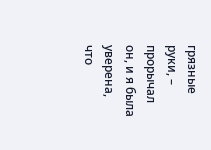грязные руки, – прорычал он, и я была уверена, что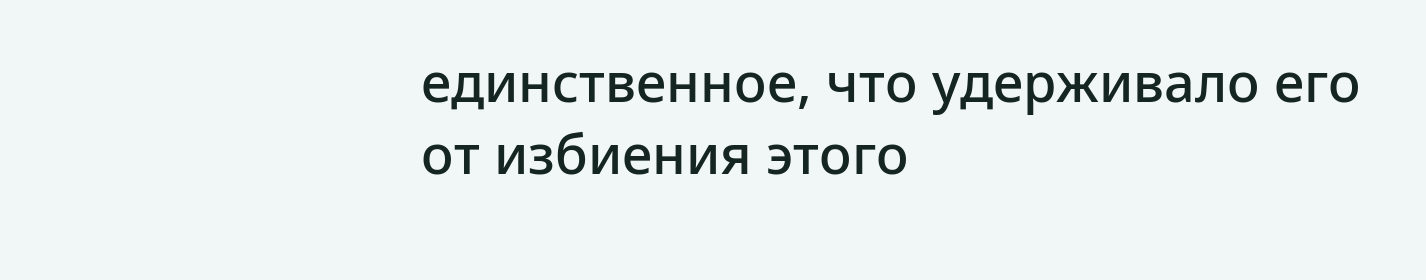единственное, что удерживало его от избиения этого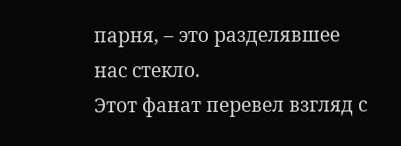парня, – это разделявшее нас стекло.
Этот фанат перевел взгляд с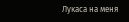Лукаса на меня